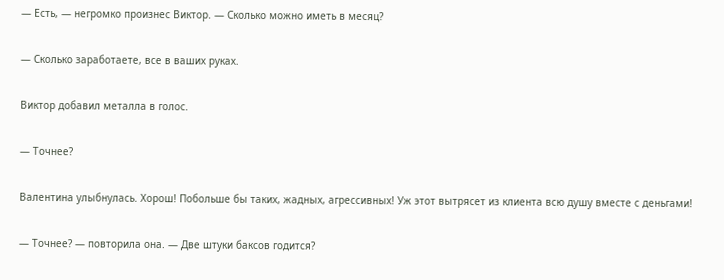— Есть, — негромко произнес Виктор. — Сколько можно иметь в месяц?

— Сколько заработаете, все в ваших руках.

Виктор добавил металла в голос.

— Точнее?

Валентина улыбнулась. Хорош! Побольше бы таких, жадных, агрессивных! Уж этот вытрясет из клиента всю душу вместе с деньгами!

— Точнее? — повторила она. — Две штуки баксов годится?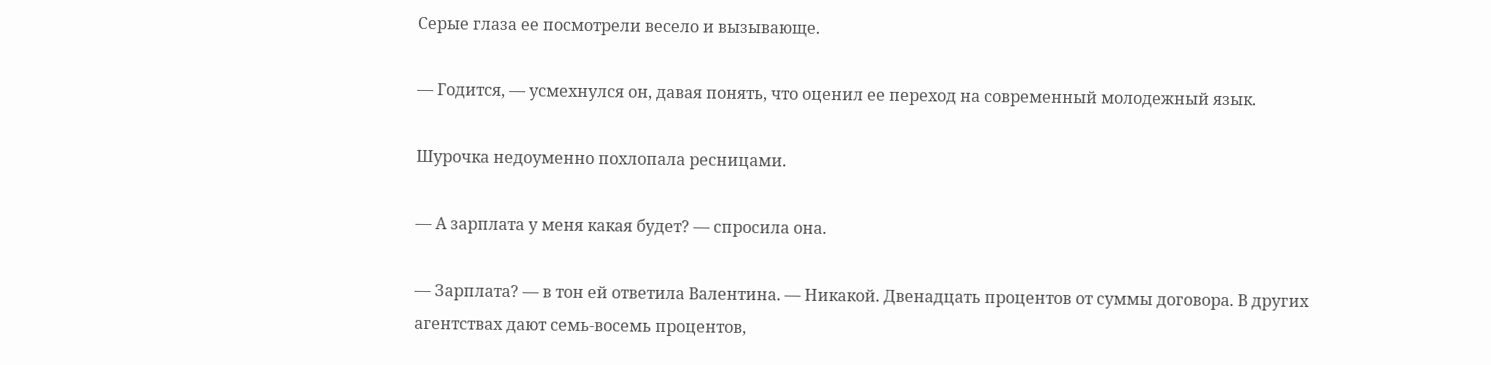Серые глаза ее посмотрели весело и вызывающе.

— Годится, — усмехнулся он, давая понять, что оценил ее переход на современный молодежный язык.

Шурочка недоуменно похлопала ресницами.

— А зарплата у меня какая будет? — спросила она.

— Зарплата? — в тон ей ответила Валентина. — Никакой. Двенадцать процентов от суммы договора. В других агентствах дают семь-восемь процентов,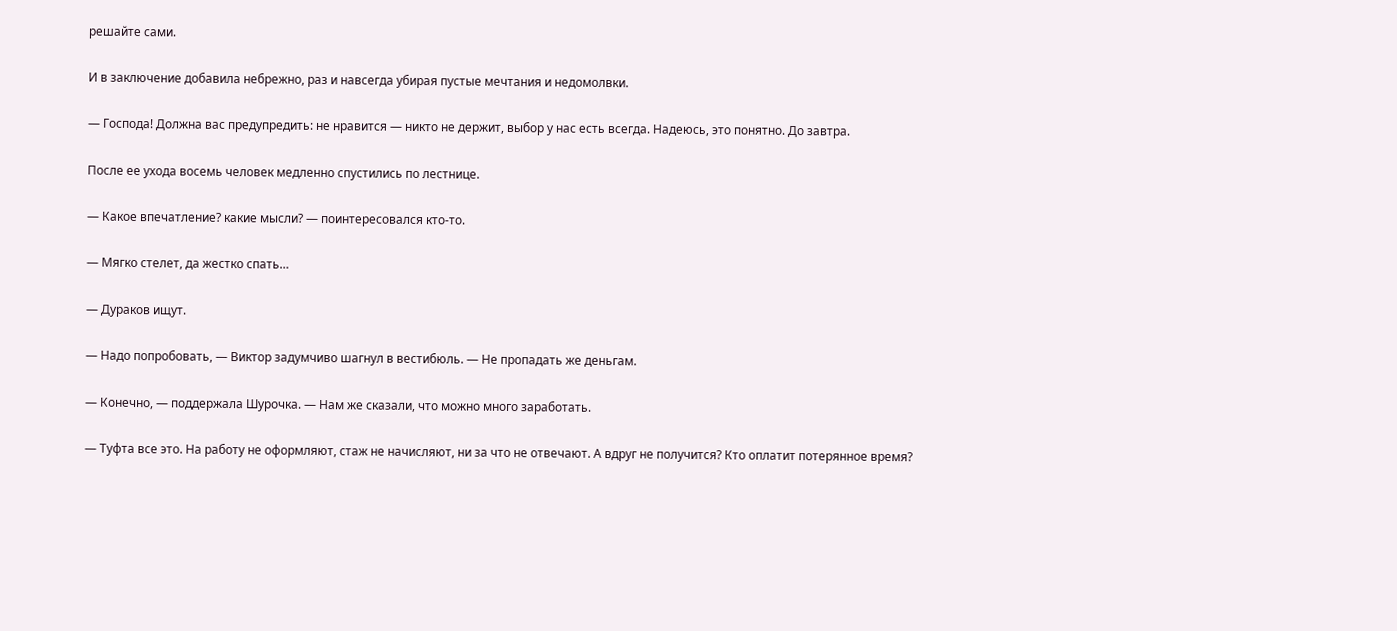решайте сами.

И в заключение добавила небрежно, раз и навсегда убирая пустые мечтания и недомолвки.

— Господа! Должна вас предупредить: не нравится — никто не держит, выбор у нас есть всегда. Надеюсь, это понятно. До завтра.

После ее ухода восемь человек медленно спустились по лестнице.

— Какое впечатление? какие мысли? — поинтересовался кто-то.

— Мягко стелет, да жестко спать…

— Дураков ищут.

— Надо попробовать, — Виктор задумчиво шагнул в вестибюль. — Не пропадать же деньгам.

— Конечно, — поддержала Шурочка. — Нам же сказали, что можно много заработать.

— Туфта все это. На работу не оформляют, стаж не начисляют, ни за что не отвечают. А вдруг не получится? Кто оплатит потерянное время?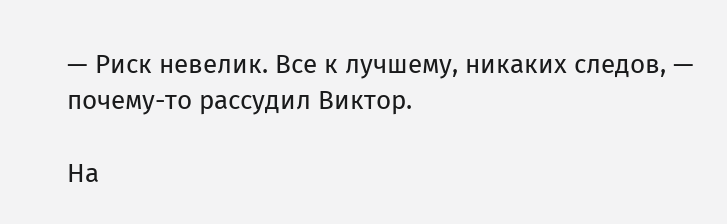— Риск невелик. Все к лучшему, никаких следов, — почему-то рассудил Виктор.

На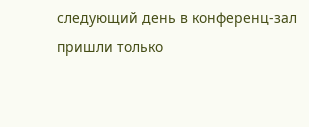следующий день в конференц-зал пришли только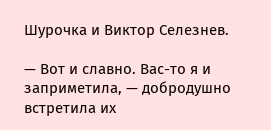Шурочка и Виктор Селезнев.

— Вот и славно. Вас-то я и заприметила, — добродушно встретила их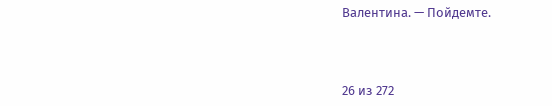Валентина. — Пойдемте.



26 из 272